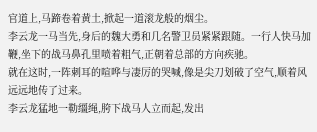官道上,马蹄卷着黄土,掀起一道滚龙般的烟尘。
李云龙一马当先,身后的魏大勇和几名警卫员紧紧跟随。一行人快马加鞭,坐下的战马鼻孔里喷着粗气,正朝着总部的方向疾驰。
就在这时,一阵刺耳的喧哗与凄厉的哭喊,像是尖刀划破了空气,顺着风远远地传了过来。
李云龙猛地一勒缰绳,胯下战马人立而起,发出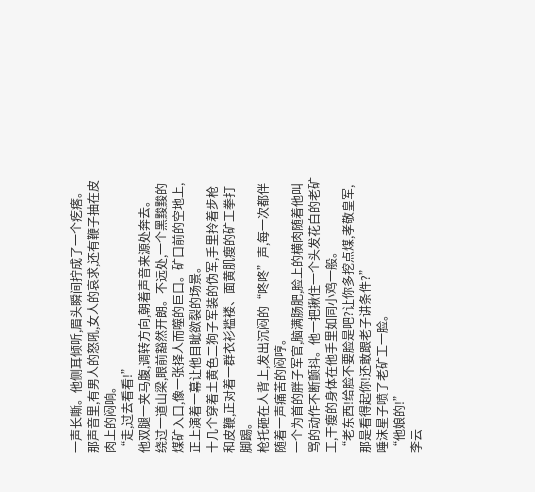一声长嘶。他侧耳倾听,眉头瞬间拧成了一个疙瘩。
那声音里,有男人的怒吼,女人的哀求,还有鞭子抽在皮肉上的闷响。
“走,过去看看!”
他双腿一夹马腹,调转方向,朝着声音来源处奔去。
绕过一道山梁,眼前豁然开朗。不远处,一个黑黢黢的煤矿入口,像一张择人而噬的巨口。矿口前的空地上,正上演着一幕让他目眦欲裂的场景。
十几个穿着土黄色二狗子军装的伪军,手里拎着步枪和皮鞭,正对着一群衣衫褴褛、面黄肌瘦的矿工拳打脚踢。
枪托砸在人背上,发出沉闷的“咚咚”声,每一次都伴随着一声痛苦的闷哼。
一个为首的胖子军官,脑满肠肥,脸上的横肉随着他叫骂的动作不断颤抖。他一把揪住一个头发花白的老矿工,干瘦的身体在他手里如同小鸡一般。
“老东西!给脸不要脸是吧?让你多挖点煤,孝敬皇军,那是看得起你!还敢跟老子讲条件?”
唾沫星子喷了老矿工一脸。
“他娘的!”
李云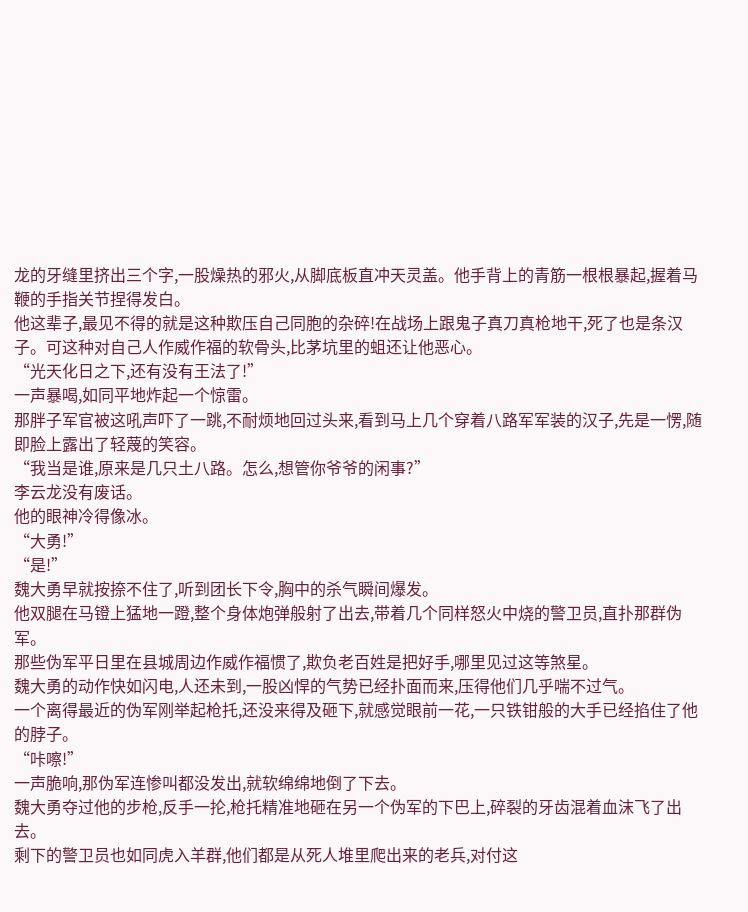龙的牙缝里挤出三个字,一股燥热的邪火,从脚底板直冲天灵盖。他手背上的青筋一根根暴起,握着马鞭的手指关节捏得发白。
他这辈子,最见不得的就是这种欺压自己同胞的杂碎!在战场上跟鬼子真刀真枪地干,死了也是条汉子。可这种对自己人作威作福的软骨头,比茅坑里的蛆还让他恶心。
“光天化日之下,还有没有王法了!”
一声暴喝,如同平地炸起一个惊雷。
那胖子军官被这吼声吓了一跳,不耐烦地回过头来,看到马上几个穿着八路军军装的汉子,先是一愣,随即脸上露出了轻蔑的笑容。
“我当是谁,原来是几只土八路。怎么,想管你爷爷的闲事?”
李云龙没有废话。
他的眼神冷得像冰。
“大勇!”
“是!”
魏大勇早就按捺不住了,听到团长下令,胸中的杀气瞬间爆发。
他双腿在马镫上猛地一蹬,整个身体炮弹般射了出去,带着几个同样怒火中烧的警卫员,直扑那群伪军。
那些伪军平日里在县城周边作威作福惯了,欺负老百姓是把好手,哪里见过这等煞星。
魏大勇的动作快如闪电,人还未到,一股凶悍的气势已经扑面而来,压得他们几乎喘不过气。
一个离得最近的伪军刚举起枪托,还没来得及砸下,就感觉眼前一花,一只铁钳般的大手已经掐住了他的脖子。
“咔嚓!”
一声脆响,那伪军连惨叫都没发出,就软绵绵地倒了下去。
魏大勇夺过他的步枪,反手一抡,枪托精准地砸在另一个伪军的下巴上,碎裂的牙齿混着血沫飞了出去。
剩下的警卫员也如同虎入羊群,他们都是从死人堆里爬出来的老兵,对付这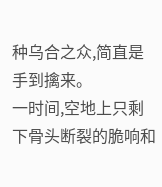种乌合之众,简直是手到擒来。
一时间,空地上只剩下骨头断裂的脆响和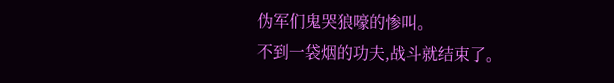伪军们鬼哭狼嚎的惨叫。
不到一袋烟的功夫,战斗就结束了。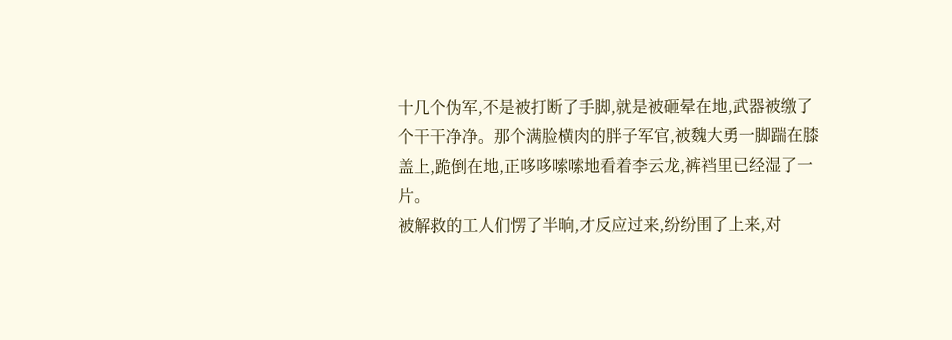十几个伪军,不是被打断了手脚,就是被砸晕在地,武器被缴了个干干净净。那个满脸横肉的胖子军官,被魏大勇一脚踹在膝盖上,跪倒在地,正哆哆嗦嗦地看着李云龙,裤裆里已经湿了一片。
被解救的工人们愣了半晌,才反应过来,纷纷围了上来,对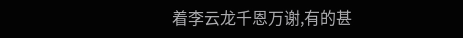着李云龙千恩万谢,有的甚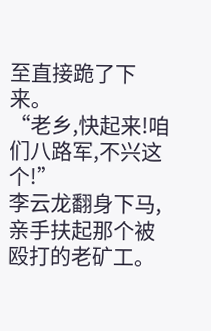至直接跪了下来。
“老乡,快起来!咱们八路军,不兴这个!”
李云龙翻身下马,亲手扶起那个被殴打的老矿工。